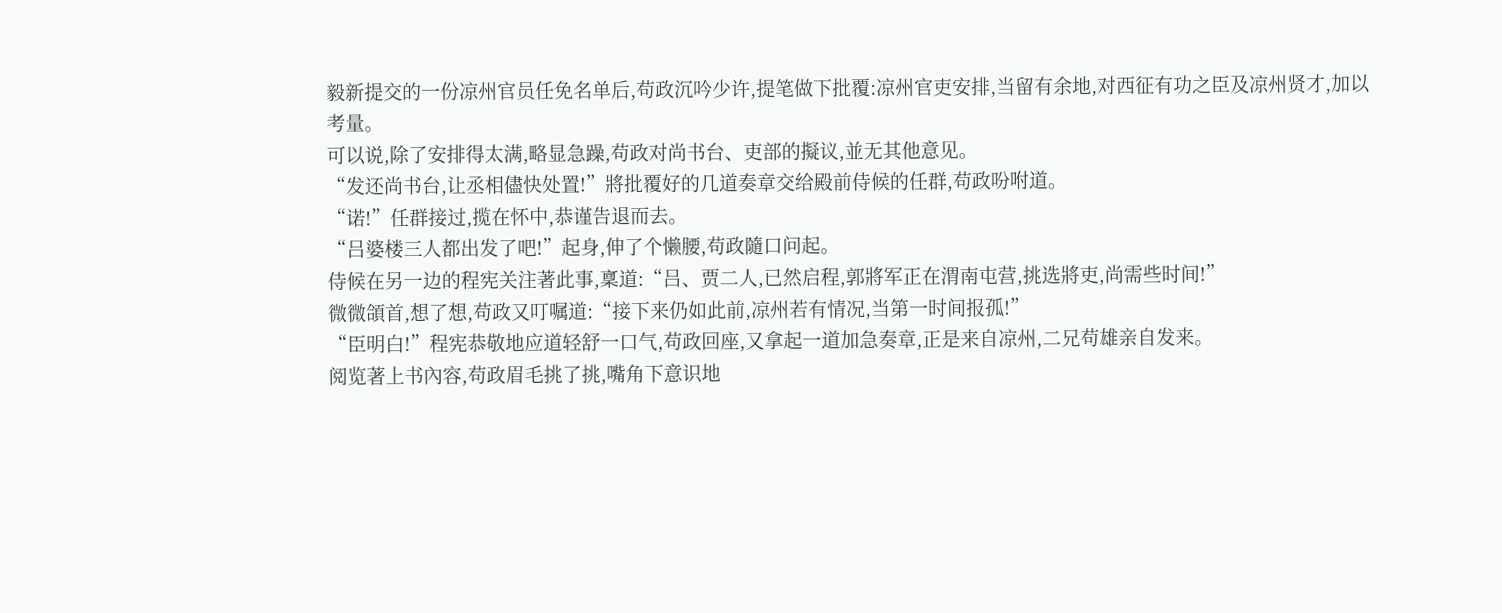毅新提交的一份凉州官员任免名单后,苟政沉吟少许,提笔做下批覆:凉州官吏安排,当留有余地,对西征有功之臣及凉州贤才,加以考量。
可以说,除了安排得太满,略显急躁,苟政对尚书台、吏部的擬议,並无其他意见。
“发还尚书台,让丞相儘快处置!”將批覆好的几道奏章交给殿前侍候的任群,苟政吩咐道。
“诺!”任群接过,揽在怀中,恭谨告退而去。
“吕婆楼三人都出发了吧!”起身,伸了个懒腰,苟政隨口问起。
侍候在另一边的程宪关注著此事,稟道:“吕、贾二人,已然启程,郭將军正在渭南屯营,挑选將吏,尚需些时间!”
微微頜首,想了想,苟政又叮嘱道:“接下来仍如此前,凉州若有情况,当第一时间报孤!”
“臣明白!”程宪恭敬地应道轻舒一口气,苟政回座,又拿起一道加急奏章,正是来自凉州,二兄苟雄亲自发来。
阅览著上书內容,苟政眉毛挑了挑,嘴角下意识地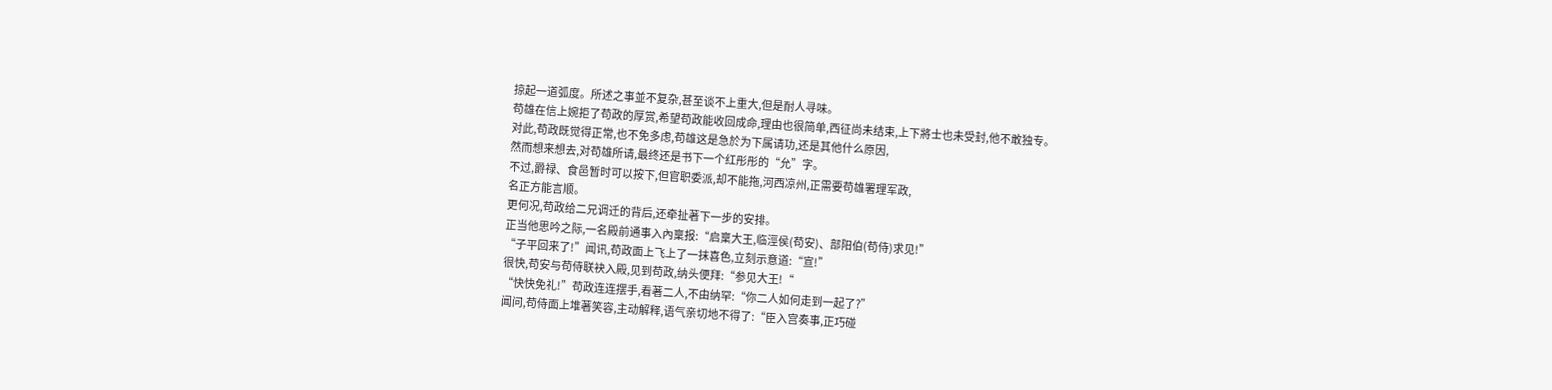掠起一道弧度。所述之事並不复杂,甚至谈不上重大,但是耐人寻味。
苟雄在信上婉拒了苟政的厚赏,希望苟政能收回成命,理由也很简单,西征尚未结束,上下將士也未受封,他不敢独专。
对此,苟政既觉得正常,也不免多虑,苟雄这是急於为下属请功,还是其他什么原因,
然而想来想去,对苟雄所请,最终还是书下一个红彤彤的“允”字。
不过,爵禄、食邑暂时可以按下,但官职委派,却不能拖,河西凉州,正需要苟雄署理军政,
名正方能言顺。
更何况,苟政给二兄调迁的背后,还牵扯著下一步的安排。
正当他思吟之际,一名殿前通事入內稟报:“启稟大王,临涇侯(苟安)、部阳伯(苟侍)求见!”
“子平回来了!”闻讯,苟政面上飞上了一抹喜色,立刻示意道:“宣!”
很快,苟安与苟侍联袂入殿,见到苟政,纳头便拜:“参见大王!“
“快快免礼!”苟政连连摆手,看著二人,不由纳罕:“你二人如何走到一起了?”
闻问,苟侍面上堆著笑容,主动解释,语气亲切地不得了:“臣入宫奏事,正巧碰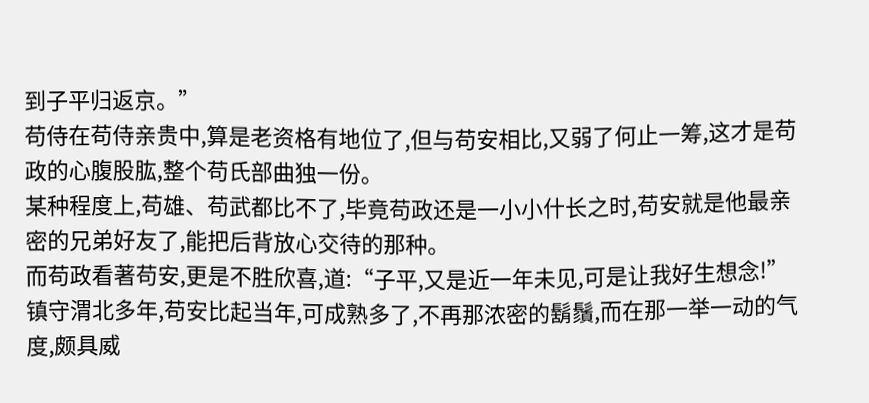到子平归返京。”
苟侍在苟侍亲贵中,算是老资格有地位了,但与苟安相比,又弱了何止一筹,这才是苟政的心腹股肱,整个苟氏部曲独一份。
某种程度上,苟雄、苟武都比不了,毕竟苟政还是一小小什长之时,苟安就是他最亲密的兄弟好友了,能把后背放心交待的那种。
而苟政看著苟安,更是不胜欣喜,道:“子平,又是近一年未见,可是让我好生想念!”
镇守渭北多年,苟安比起当年,可成熟多了,不再那浓密的鬍鬚,而在那一举一动的气度,颇具威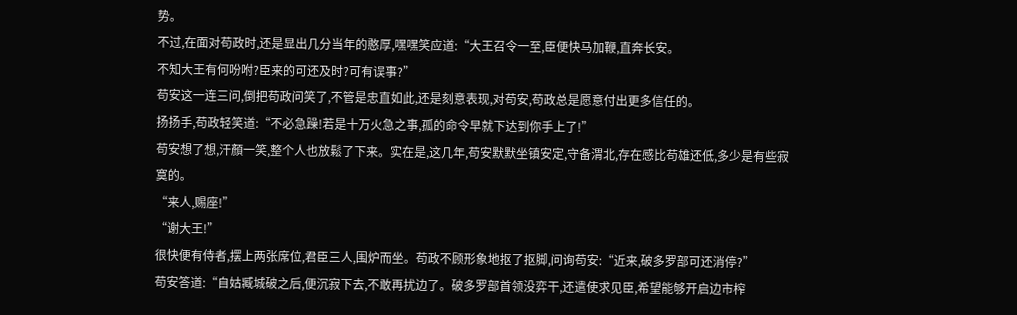势。
不过,在面对苟政时,还是显出几分当年的憨厚,嘿嘿笑应道:“大王召令一至,臣便快马加鞭,直奔长安。
不知大王有何吩咐?臣来的可还及时?可有误事?”
苟安这一连三问,倒把苟政问笑了,不管是忠直如此,还是刻意表现,对苟安,苟政总是愿意付出更多信任的。
扬扬手,苟政轻笑道:“不必急躁!若是十万火急之事,孤的命令早就下达到你手上了!”
苟安想了想,汗顏一笑,整个人也放鬆了下来。实在是,这几年,苟安默默坐镇安定,守备渭北,存在感比苟雄还低,多少是有些寂寞的。
“来人,赐座!”
“谢大王!”
很快便有侍者,摆上两张席位,君臣三人,围炉而坐。苟政不顾形象地抠了抠脚,问询苟安:“近来,破多罗部可还消停?”
苟安答道:“自姑臧城破之后,便沉寂下去,不敢再扰边了。破多罗部首领没弈干,还遣使求见臣,希望能够开启边市榨